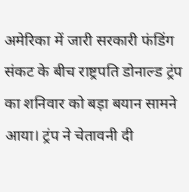अमेरिका में जारी सरकारी फंडिंग संकट के बीच राष्ट्रपति डोनाल्ड ट्रंप का शनिवार को बड़ा बयान सामने आया। ट्रंप ने चेतावनी दी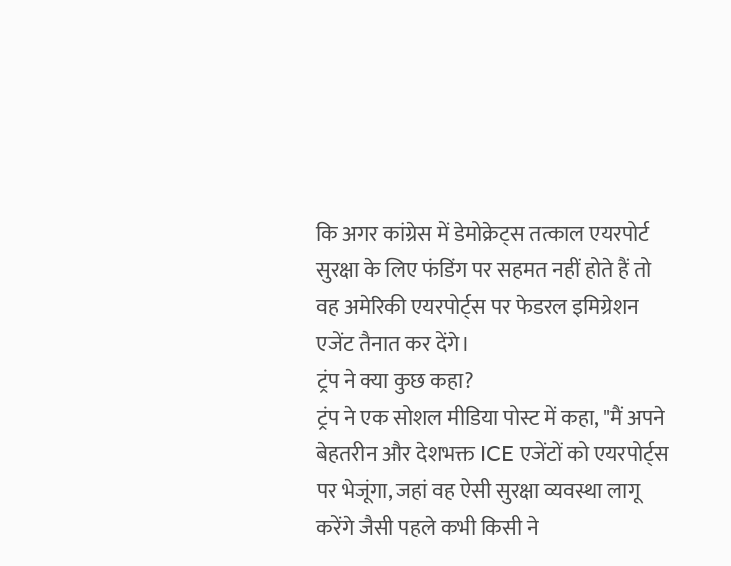कि अगर कांग्रेस में डेमोक्रेट्स तत्काल एयरपोर्ट सुरक्षा के लिए फंडिंग पर सहमत नहीं होते हैं तो वह अमेरिकी एयरपोर्ट्स पर फेडरल इमिग्रेशन एजेंट तैनात कर देंगे।
ट्रंप ने क्या कुछ कहा?
ट्रंप ने एक सोशल मीडिया पोस्ट में कहा, "मैं अपने बेहतरीन और देशभक्त ICE एजेंटों को एयरपोर्ट्स पर भेजूंगा, जहां वह ऐसी सुरक्षा व्यवस्था लागू करेंगे जैसी पहले कभी किसी ने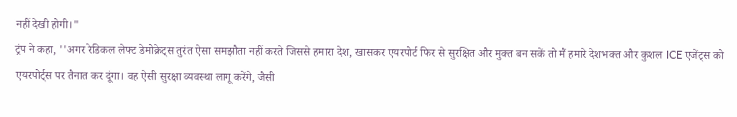नहीं देखी होगी।"
ट्रंप ने कहा, ''अगर रेडिकल लेफ्ट डेमोक्रेट्स तुरंत ऐसा समझौता नहीं करते जिससे हमारा देश, खासकर एयरपोर्ट फिर से सुरक्षित और मुक्त बन सकें तो मैं हमारे देशभक्त और कुशल ICE एजेंट्स को एयरपोर्ट्स पर तैनात कर दूंगा। वह ऐसी सुरक्षा व्यवस्था लागू करेंगे, जैसी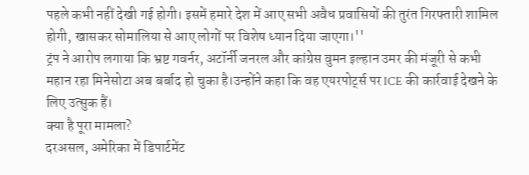पहले कभी नहीं देखी गई होगी। इसमें हमारे देश में आए सभी अवैध प्रवासियों की तुरंत गिरफ्तारी शामिल होगी, खासकर सोमालिया से आए लोगों पर विशेष ध्यान दिया जाएगा।''
ट्रंप ने आरोप लगाया कि भ्रष्ट गवर्नर, अटॉर्नी जनरल और कांग्रेस वुमन इल्हान उमर की मंजूरी से कभी महान रहा मिनेसोटा अब बर्बाद हो चुका है।उन्होंने कहा कि वह एयरपोर्ट्स पर ICE की कार्रवाई देखने के लिए उत्सुक हैं।
क्या है पूरा मामला?
दरअसल, अमेरिका में डिपार्टमेंट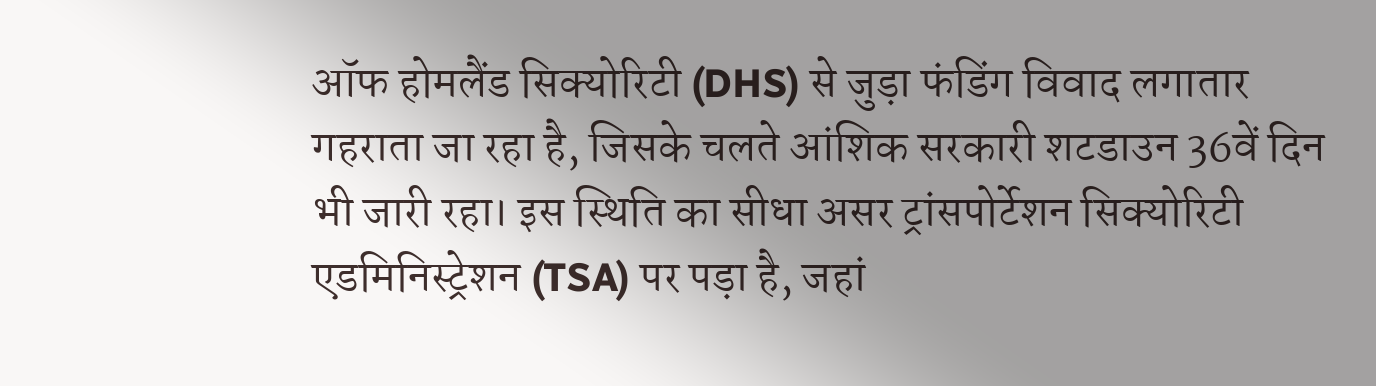ऑफ होमलैंड सिक्योरिटी (DHS) से जुड़ा फंडिंग विवाद लगातार गहराता जा रहा है, जिसके चलते आंशिक सरकारी शटडाउन 36वें दिन भी जारी रहा। इस स्थिति का सीधा असर ट्रांसपोर्टेशन सिक्योरिटी एडमिनिस्ट्रेशन (TSA) पर पड़ा है, जहां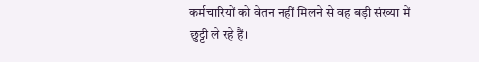कर्मचारियों को वेतन नहीं मिलने से वह बड़ी संख्या में छुट्टी ले रहे हैं।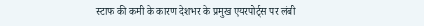स्टाफ की कमी के कारण देशभर के प्रमुख एयरपोर्ट्स पर लंबी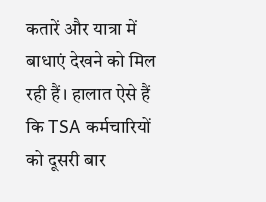कतारें और यात्रा में बाधाएं देखने को मिल रही हैं। हालात ऐसे हैं कि TSA कर्मचारियों को दूसरी बार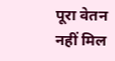पूरा वेतन नहीं मिल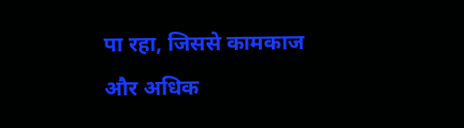पा रहा, जिससे कामकाज और अधिक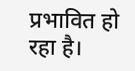प्रभावित हो रहा है।